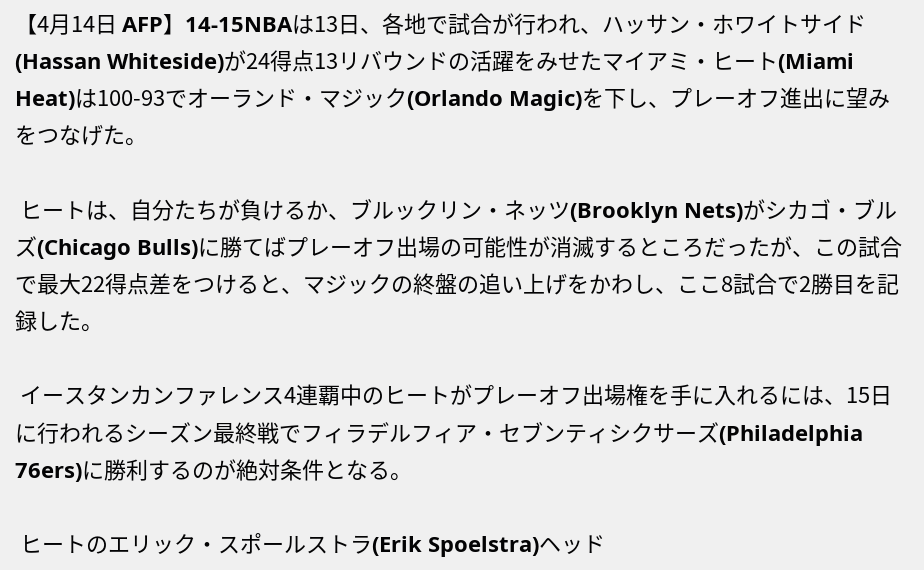【4月14日 AFP】14-15NBAは13日、各地で試合が行われ、ハッサン・ホワイトサイド(Hassan Whiteside)が24得点13リバウンドの活躍をみせたマイアミ・ヒート(Miami Heat)は100-93でオーランド・マジック(Orlando Magic)を下し、プレーオフ進出に望みをつなげた。

 ヒートは、自分たちが負けるか、ブルックリン・ネッツ(Brooklyn Nets)がシカゴ・ブルズ(Chicago Bulls)に勝てばプレーオフ出場の可能性が消滅するところだったが、この試合で最大22得点差をつけると、マジックの終盤の追い上げをかわし、ここ8試合で2勝目を記録した。

 イースタンカンファレンス4連覇中のヒートがプレーオフ出場権を手に入れるには、15日に行われるシーズン最終戦でフィラデルフィア・セブンティシクサーズ(Philadelphia 76ers)に勝利するのが絶対条件となる。

 ヒートのエリック・スポールストラ(Erik Spoelstra)ヘッド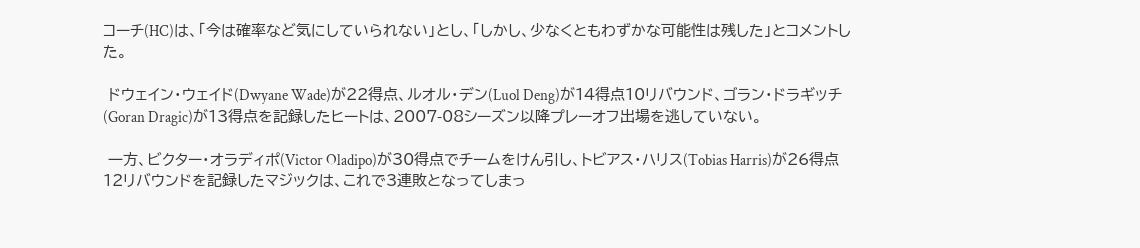コーチ(HC)は、「今は確率など気にしていられない」とし、「しかし、少なくともわずかな可能性は残した」とコメントした。

 ドウェイン・ウェイド(Dwyane Wade)が22得点、ルオル・デン(Luol Deng)が14得点10リバウンド、ゴラン・ドラギッチ(Goran Dragic)が13得点を記録したヒートは、2007-08シーズン以降プレーオフ出場を逃していない。

 一方、ビクター・オラディポ(Victor Oladipo)が30得点でチームをけん引し、トビアス・ハリス(Tobias Harris)が26得点12リバウンドを記録したマジックは、これで3連敗となってしまっ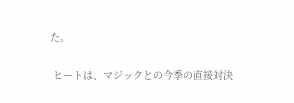た。

 ヒートは、マジックとの今季の直接対決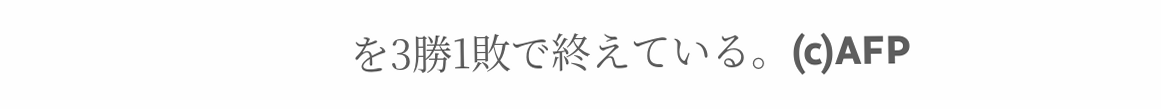を3勝1敗で終えている。(c)AFP